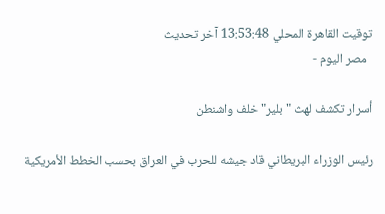توقيت القاهرة المحلي 13:53:48 آخر تحديث
  مصر اليوم -

أسرار تكشف لهث "بلير" خلف واشنطن

رئيس الوزراء البريطاني قاد جيشه للحرب في العراق بحسب الخطط الأمريكية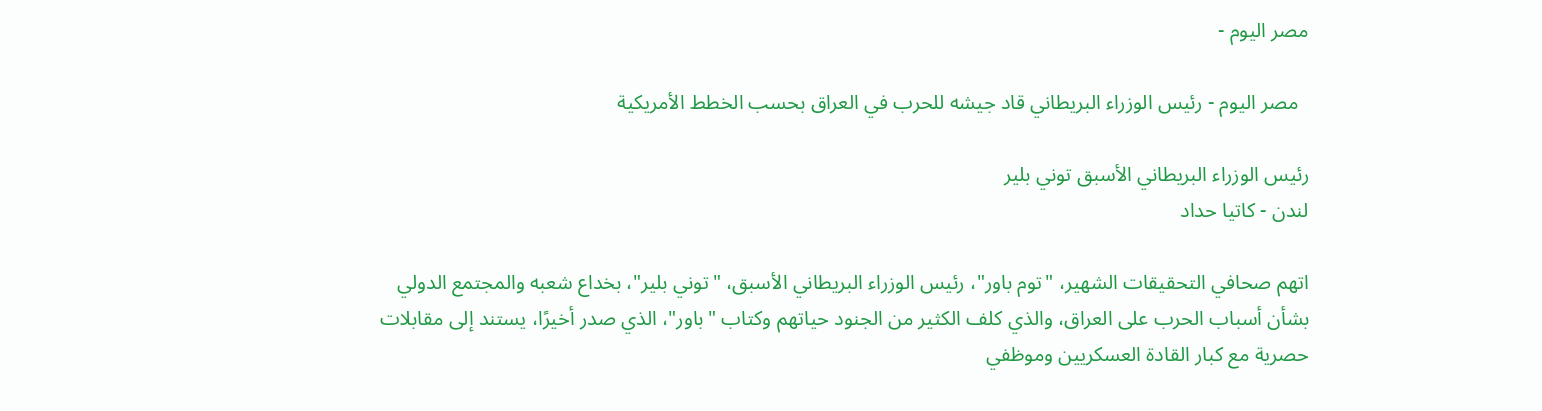مصر اليوم -

  مصر اليوم - رئيس الوزراء البريطاني قاد جيشه للحرب في العراق بحسب الخطط الأمريكية

رئيس الوزراء البريطاني الأسبق توني بلير
لندن - كاتيا حداد

اتهم صحافي التحقيقات الشهير، "توم باور"، رئيس الوزراء البريطاني الأسبق، "توني بلير"، بخداع شعبه والمجتمع الدولي بشأن أسباب الحرب على العراق، والذي كلف الكثير من الجنود حياتهم وكتاب "باور"، الذي صدر أخيرًا، يستند إلى مقابلات حصرية مع كبار القادة العسكريين وموظفي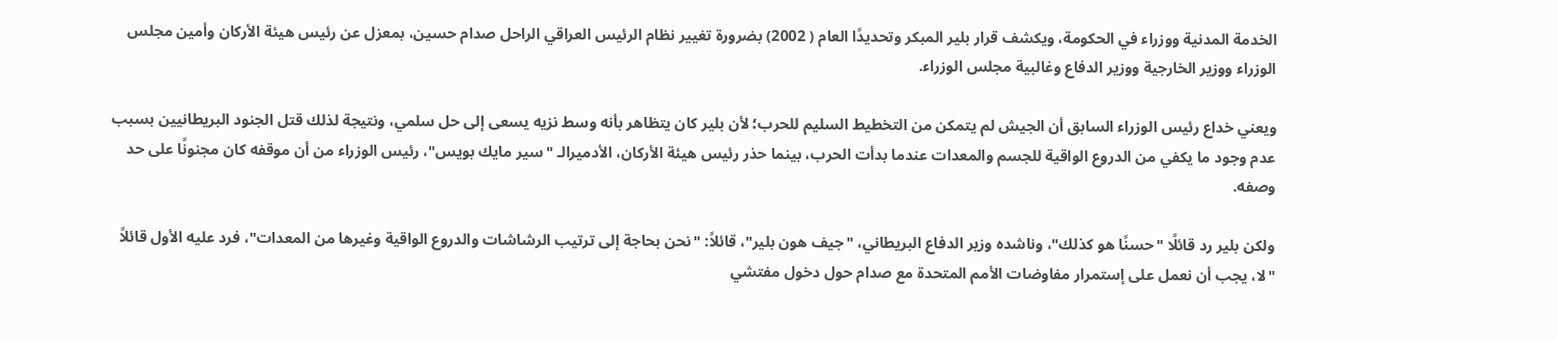الخدمة المدنية ووزراء في الحكومة، ويكشف قرار بلير المبكر وتحديدًا العام ( 2002) بضرورة تغيير نظام الرئيس العراقي الراحل صدام حسين، بمعزل عن رئيس هيئة الأركان وأمين مجلس الوزراء ووزير الخارجية ووزير الدفاع وغالبية مجلس الوزراء.

ويعني خداع رئيس الوزراء السابق أن الجيش لم يتمكن من التخطيط السليم للحرب؛ لأن بلير كان يتظاهر بأنه وسط نزيه يسعى إلى حل سلمي، ونتيجة لذلك قتل الجنود البريطانيين بسبب عدم وجود ما يكفي من الدروع الواقية للجسم والمعدات عندما بدأت الحرب، بينما حذر رئيس هيئة الأركان، الأدميرالـ "سير مايك بويس"، رئيس الوزراء من أن موقفه كان مجنونًا على حد وصفه.

ولكن بلير رد قائلًا "حسنًا هو كذلك"، وناشده وزير الدفاع البريطاني، "جيف هون بلير"، قائلاً: "نحن بحاجة إلى ترتيب الرشاشات والدروع الواقية وغيرها من المعدات"، فرد عليه الأول قائلاً "لا، يجب أن نعمل على إستمرار مفاوضات الأمم المتحدة مع صدام حول دخول مفتشي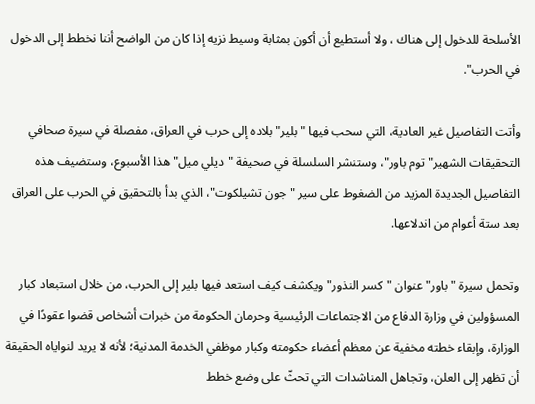الأسلحة للدخول إلى هناك ، ولا أستطيع أن أكون بمثابة وسيط نزيه إذا كان من الواضح أننا نخطط إلى الدخول في الحرب".

وأتت التفاصيل غير العادية، التي سحب فيها "بلير" بلاده إلى حرب في العراق، مفصلة في سيرة صحافي التحقيقات الشهير" توم باور"، وستنشر السلسلة في صحيفة "ديلي ميل" هذا الأسبوع، وستضيف هذه التفاصيل الجديدة المزيد من الضغوط على سير "جون تشيلكوت"، الذي بدأ بالتحقيق في الحرب على العراق بعد ستة أعوام من اندلاعها.

وتحمل سيرة "باور" عنوان "كسر النذور" ويكشف كيف استعد فيها بلير إلى الحرب، من خلال استبعاد كبار المسؤولين في وزارة الدفاع من الاجتماعات الرئيسية وحرمان الحكومة من خبرات أشخاص قضوا عقودًا في الوزارة، وإبقاء خطته مخفية عن معظم أعضاء حكومته وكبار موظفي الخدمة المدنية؛ لأنه لا يريد لنواياه الحقيقة أن تظهر إلى العلن، وتجاهل المناشدات التي تحثّ على وضع خطط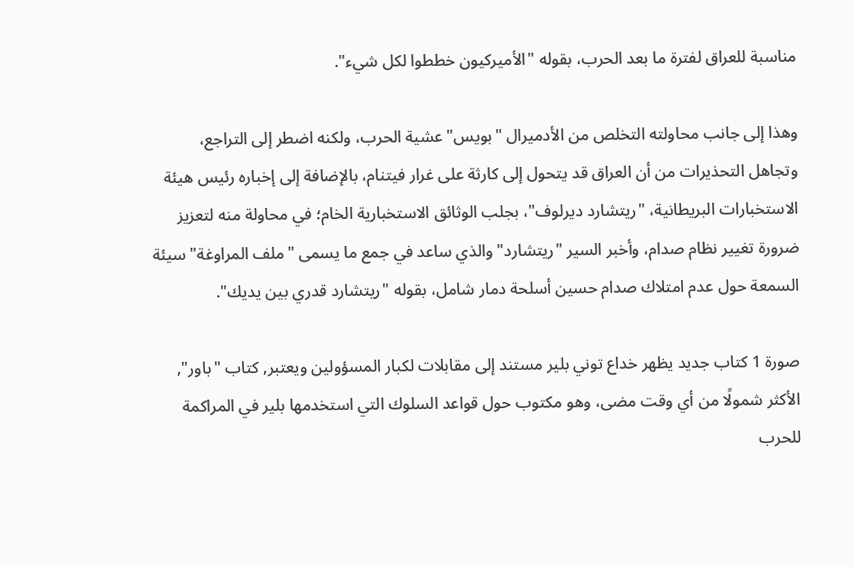مناسبة للعراق لفترة ما بعد الحرب، بقوله "الأميركيون خططوا لكل شيء".

وهذا إلى جانب محاولته التخلص من الأدميرال "بويس" عشية الحرب، ولكنه اضطر إلى التراجع، وتجاهل التحذيرات من أن العراق قد يتحول إلى كارثة على غرار فيتنام، بالإضافة إلى إخباره رئيس هيئة الاستخبارات البريطانية، "ريتشارد ديرلوف"، بجلب الوثائق الاستخبارية الخام؛ في محاولة منه لتعزيز ضرورة تغيير نظام صدام، وأخبر السير "ريتشارد" والذي ساعد في جمع ما يسمى "ملف المراوغة" سيئة السمعة حول عدم امتلاك صدام حسين أسلحة دمار شامل، بقوله "ريتشارد قدري بين يديك".

صورة 1 كتاب جديد يظهر خداع توني بلير مستند إلى مقابلات لكبار المسؤولين ويعتبر, كتاب "باور", الأكثر شمولًا من أي وقت مضى، وهو مكتوب حول قواعد السلوك التي استخدمها بلير في المراكمة للحرب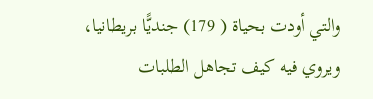والتي أودت بحياة ( 179) جنديًّا بريطانيا، ويروي فيه كيف تجاهل الطلبات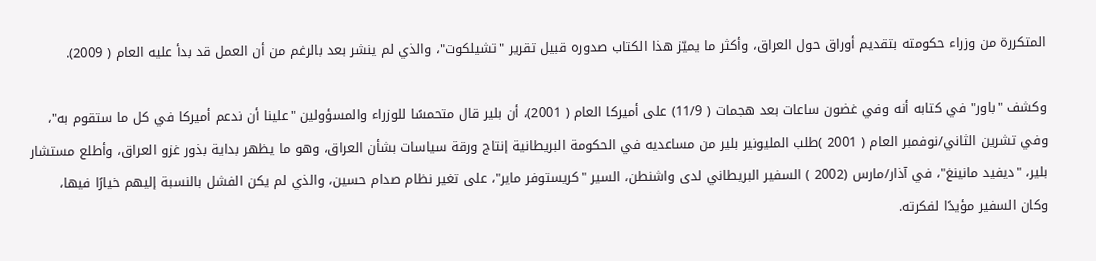المتكررة من وزراء حكومته بتقديم أوراق حول العراق، وأكثر ما يميّز هذا الكتاب صدوره قبيل تقرير "تشيلكوت"، والذي لم ينشر بعد بالرغم من أن العمل قد بدأ عليه العام ( 2009).

وكشف "باور" في كتابه أنه وفي غضون ساعات بعد هجمات ( 11/9) على أميركا العام ( 2001)، أن بلير قال متحمسًا للوزراء والمسؤولين "علينا أن ندعم أميركا في كل ما ستقوم به"، وفي تشرين الثاني/نوفمبر العام ( 2001 )طلب المليونير بلير من مساعديه في الحكومة البريطانية إنتاج ورقة سياسات بشأن العراق، وهو ما يظهر بداية بذور غزو العراق، وأطلع مستشار بلير، "ديفيد مانينغ"، في آذار/مارس (2002 ) السفير البريطاني لدى واشنطن، السير "كريستوفر ماير"، على تغير نظام صدام حسين، والذي لم يكن الفشل بالنسبة إليهم خيارًا فيها، وكان السفير مؤيدًا لفكرته.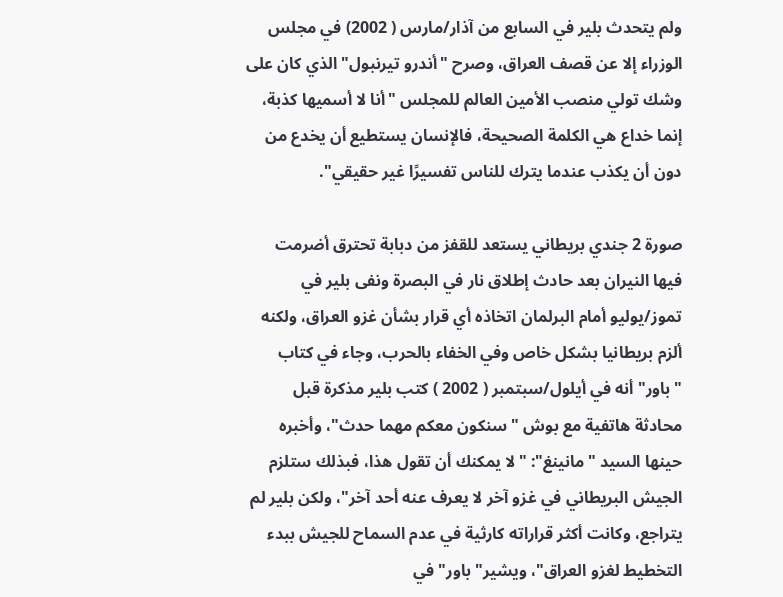ولم يتحدث بلير في السابع من آذار/مارس ( 2002) في مجلس الوزراء إلا عن قصف العراق، وصرح "أندرو تيرنبول" الذي كان على وشك تولي منصب الأمين العالم للمجلس "أنا لا أسميها كذبة، إنما خداع هي الكلمة الصحيحة، فالإنسان يستطيع أن يخدع من دون أن يكذب عندما يترك للناس تفسيرًا غير حقيقي".

صورة 2 جندي بريطاني يستعد للقفز من دبابة تحترق أضرمت فيها النيران بعد حادث إطلاق نار في البصرة ونفى بلير في تموز/يوليو أمام البرلمان اتخاذه أي قرار بشأن غزو العراق، ولكنه ألزم بريطانيا بشكل خاص وفي الخفاء بالحرب، وجاء في كتاب "باور" أنه في أيلول/سبتمبر ( 2002 ) كتب بلير مذكرة قبل محادثة هاتفية مع بوش "سنكون معكم مهما حدث"، وأخبره حينها السيد "مانينغ": "لا يمكنك أن تقول هذا، فبذلك ستلزم الجيش البريطاني في غزو آخر لا يعرف عنه أحد آخر"، ولكن بلير لم يتراجع، وكانت أكثر قراراته كارثية في عدم السماح للجيش ببدء التخطيط لغزو العراق"، ويشير" باور" في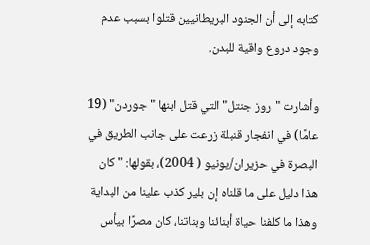كتابه إلى أن الجنود البريطانيين قتلوا بسبب عدم وجود دروع واقية للبدن.

وأشارت "روز جنتل" التي قتل ابنها "جوردن" (19 عامًا) في انفجار قنبلة زرعت على جانب الطريق في البصرة في حزيران/يونيو ( 2004)، بقولها: "كان هذا دليل على ما قلناه إن بلير كذب علينا من البداية وهذا ما كلفنا حياة أبنائنا وبناتنا، كان مصرًا بيأس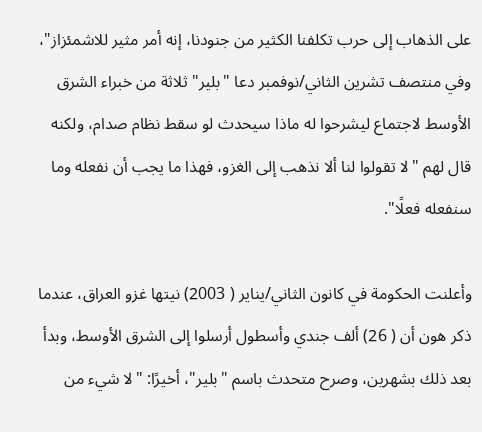على الذهاب إلى حرب تكلفنا الكثير من جنودنا، إنه أمر مثير للاشمئزاز"، وفي منتصف تشرين الثاني/نوفمبر دعا "بلير" ثلاثة من خبراء الشرق الأوسط لاجتماع ليشرحوا له ماذا سيحدث لو سقط نظام صدام، ولكنه قال لهم "لا تقولوا لنا ألا نذهب إلى الغزو، فهذا ما يجب أن نفعله وما سنفعله فعلًا".

وأعلنت الحكومة في كانون الثاني/يناير ( 2003) نيتها غزو العراق، عندما ذكر هون أن ( 26) ألف جندي وأسطول أرسلوا إلى الشرق الأوسط، وبدأ بعد ذلك بشهرين، وصرح متحدث باسم "بلير"، أخيرًا: "لا شيء من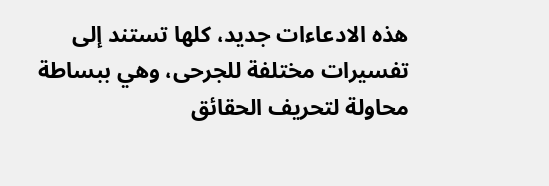هذه الادعاءات جديد، كلها تستند إلى تفسيرات مختلفة للجرحى، وهي ببساطة محاولة لتحريف الحقائق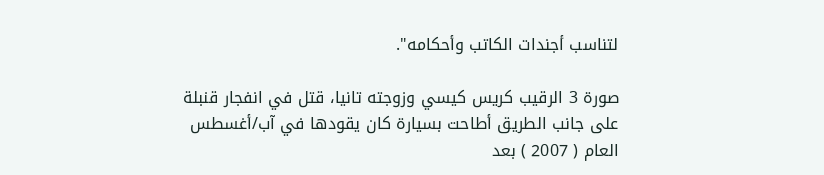لتناسب أجندات الكاتب وأحكامه".

صورة 3 الرقيب كريس كيسي وزوجته تانيا، قتل في انفجار قنبلة على جانب الطريق أطاحت بسيارة كان يقودها في آب/أغسطس العام ( 2007 ) بعد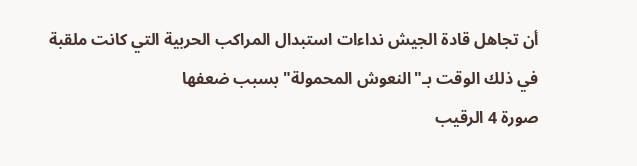أن تجاهل قادة الجيش نداءات استبدال المراكب الحربية التي كانت ملقبة في ذلك الوقت بـ"النعوش المحمولة" بسبب ضعفها
صورة 4 الرقيب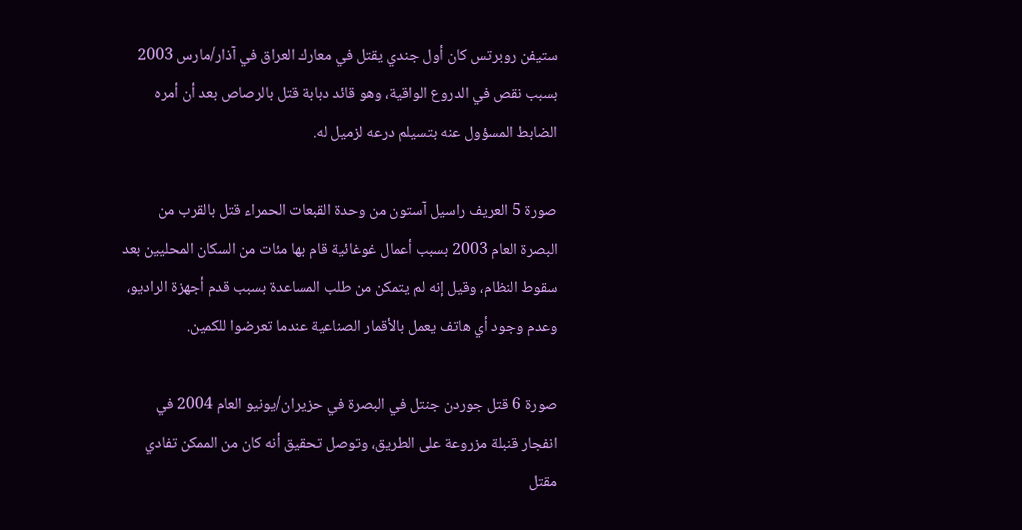ستيفن روبرتس كان أول جندي يقتل في معارك العراق في آذار/مارس 2003 بسبب نقص في الدروع الواقية، وهو قائد دبابة قتل بالرصاص بعد أن أمره الضابط المسؤول عنه بتسيلم درعه لزميل له.

صورة 5 العريف راسيل آستون من وحدة القبعات الحمراء قتل بالقرب من البصرة العام 2003 بسبب أعمال غوغائية قام بها مئات من السكان المحليين بعد سقوط النظام، وقيل إنه لم يتمكن من طلب المساعدة بسبب قدم أجهزة الراديو، وعدم وجود أي هاتف يعمل بالأقمار الصناعية عندما تعرضوا للكمين.

صورة 6 قتل جوردن جنتل في البصرة في حزيران/يونيو العام 2004 في انفجار قنبلة مزروعة على الطريق، وتوصل تحقيق أنه كان من الممكن تفادي مقتل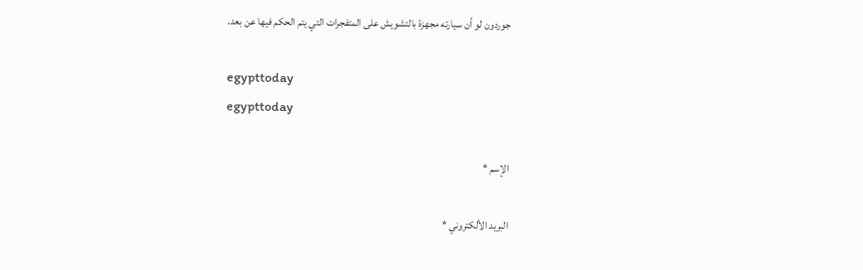جوردون لو أن سيارته مجهزة بالتشويش على المتفجرات التي يتم الحكم فيها عن بعد.

egypttoday
egypttoday

الإسم *

البريد الألكتروني *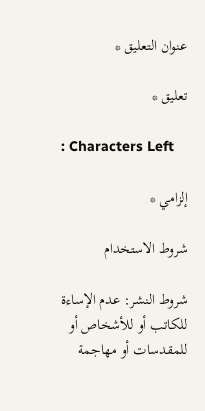عنوان التعليق *

تعليق *

: Characters Left

إلزامي *

شروط الاستخدام

شروط النشر: عدم الإساءة للكاتب أو للأشخاص أو للمقدسات أو مهاجمة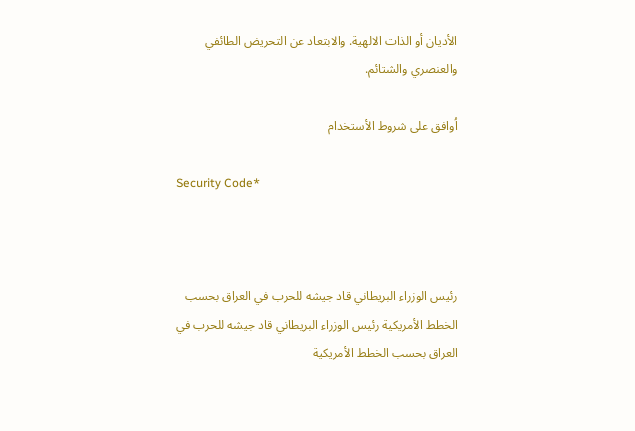الأديان أو الذات الالهية. والابتعاد عن التحريض الطائفي والعنصري والشتائم.

اُوافق على شروط الأستخدام

Security Code*



رئيس الوزراء البريطاني قاد جيشه للحرب في العراق بحسب الخطط الأمريكية رئيس الوزراء البريطاني قاد جيشه للحرب في العراق بحسب الخطط الأمريكية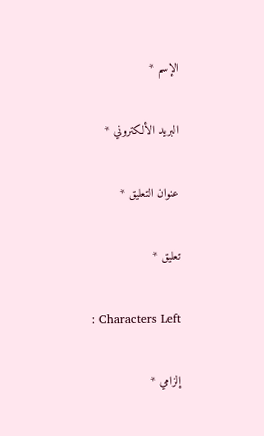الإسم *

البريد الألكتروني *

عنوان التعليق *

تعليق *

: Characters Left

إلزامي *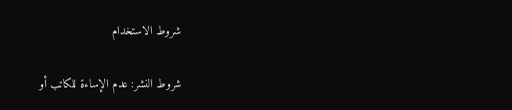شروط الاستخدام

شروط النشر: عدم الإساءة للكاتب أو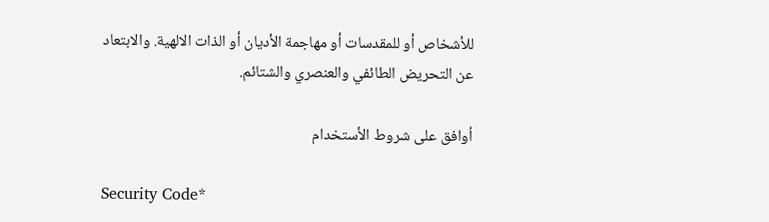للأشخاص أو للمقدسات أو مهاجمة الأديان أو الذات الالهية. والابتعاد عن التحريض الطائفي والعنصري والشتائم.

اُوافق على شروط الأستخدام

Security Code*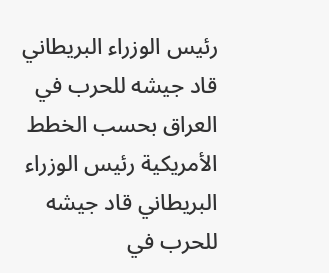رئيس الوزراء البريطاني قاد جيشه للحرب في العراق بحسب الخطط الأمريكية رئيس الوزراء البريطاني قاد جيشه للحرب في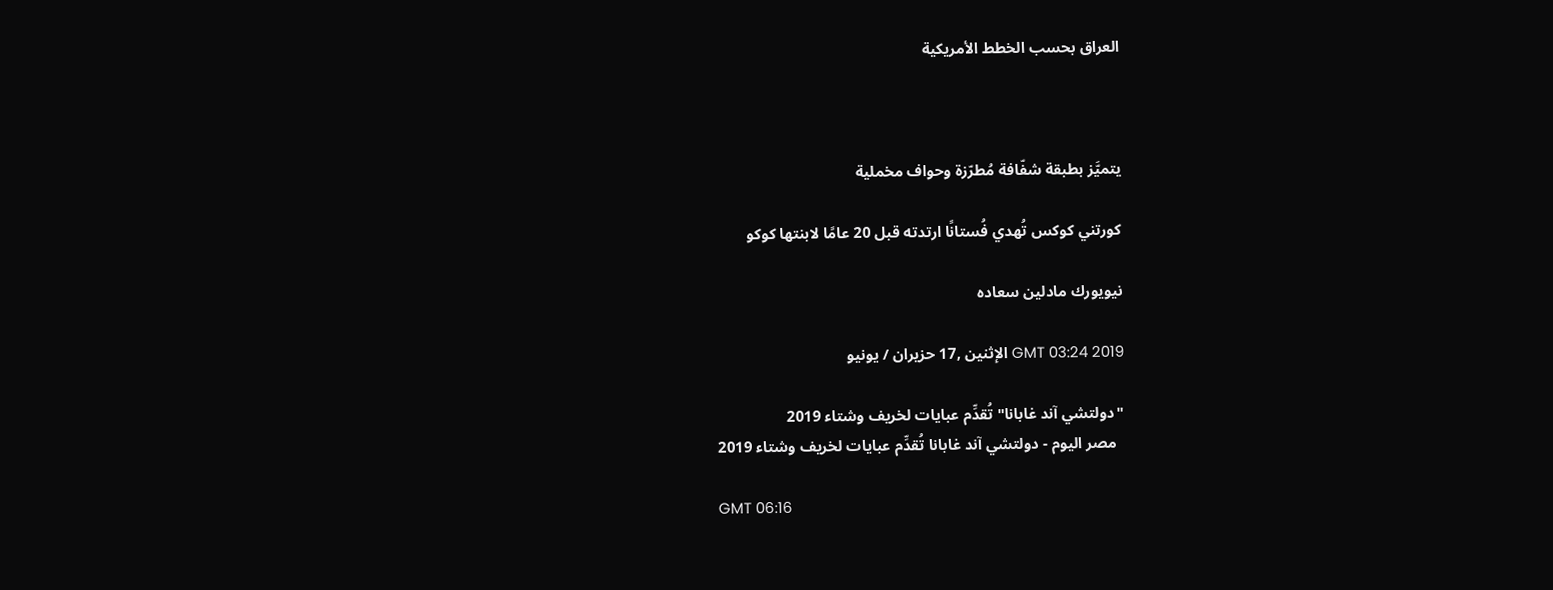العراق بحسب الخطط الأمريكية



يتميَّز بطبقة شفّافة مُطرّزة وحواف مخملية

كورتني كوكس تُهدي فُستانًا ارتدته قبل 20 عامًا لابنتها كوكو

نيويورك مادلين سعاده

GMT 03:24 2019 الإثنين ,17 حزيران / يونيو

"دولتشي آند غابانا" تُقدِّم عبايات لخريف وشتاء 2019
  مصر اليوم - دولتشي آند غابانا تُقدِّم عبايات لخريف وشتاء 2019

GMT 06:16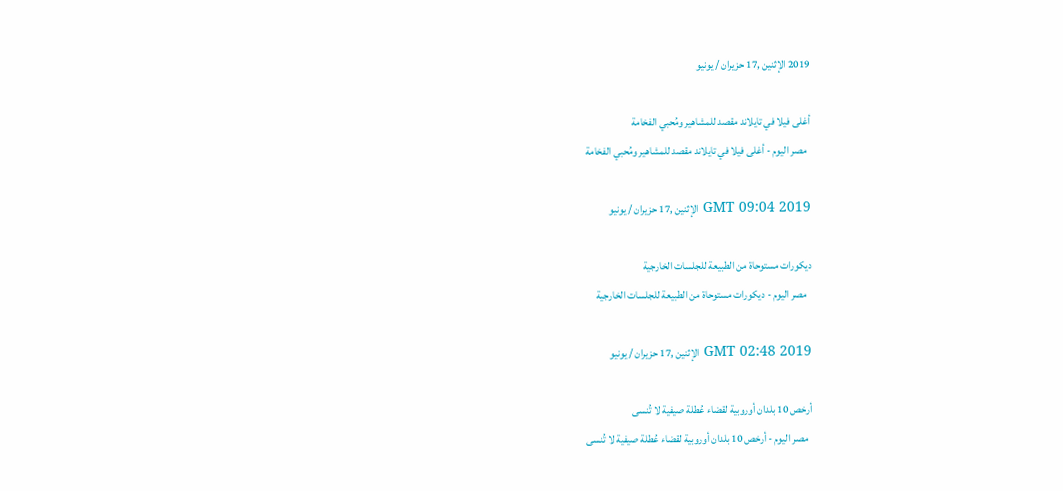2019 الإثنين ,17 حزيران / يونيو

أغلى فيلا في تايلاند مقصد للمشاهير ومُحبي الفخامة
  مصر اليوم - أغلى فيلا في تايلاند مقصد للمشاهير ومُحبي الفخامة

GMT 09:04 2019 الإثنين ,17 حزيران / يونيو

ديكورات مستوحاة من الطبيعة للجلسات الخارجية
  مصر اليوم - ديكورات مستوحاة من الطبيعة للجلسات الخارجية

GMT 02:48 2019 الإثنين ,17 حزيران / يونيو

أرخص 10 بلدان أوروبية لقضاء عُطلة صيفية لا تُنسى
  مصر اليوم - أرخص 10 بلدان أوروبية لقضاء عُطلة صيفية لا تُنسى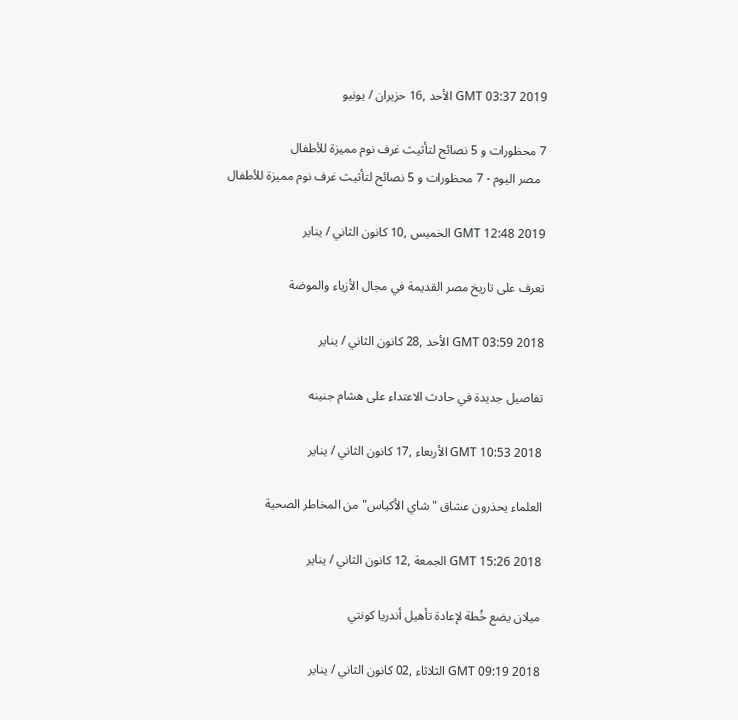GMT 03:37 2019 الأحد ,16 حزيران / يونيو

7 محظورات و 5 نصائح لتأثيث غرف نوم مميزة للأطفال
  مصر اليوم - 7 محظورات و 5 نصائح لتأثيث غرف نوم مميزة للأطفال

GMT 12:48 2019 الخميس ,10 كانون الثاني / يناير

تعرف على تاريخ مصر القديمة في مجال الأزياء والموضة

GMT 03:59 2018 الأحد ,28 كانون الثاني / يناير

تفاصيل جديدة في حادث الاعتداء على هشام جنينه

GMT 10:53 2018 الأربعاء ,17 كانون الثاني / يناير

العلماء يحذرون عشاق "شاي الأكياس" من المخاطر الصحية

GMT 15:26 2018 الجمعة ,12 كانون الثاني / يناير

ميلان يضع خُطة لإعادة تأهيل أندريا كونتي

GMT 09:19 2018 الثلاثاء ,02 كانون الثاني / يناير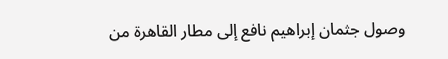وصول جثمان إبراهيم نافع إلى مطار القاهرة من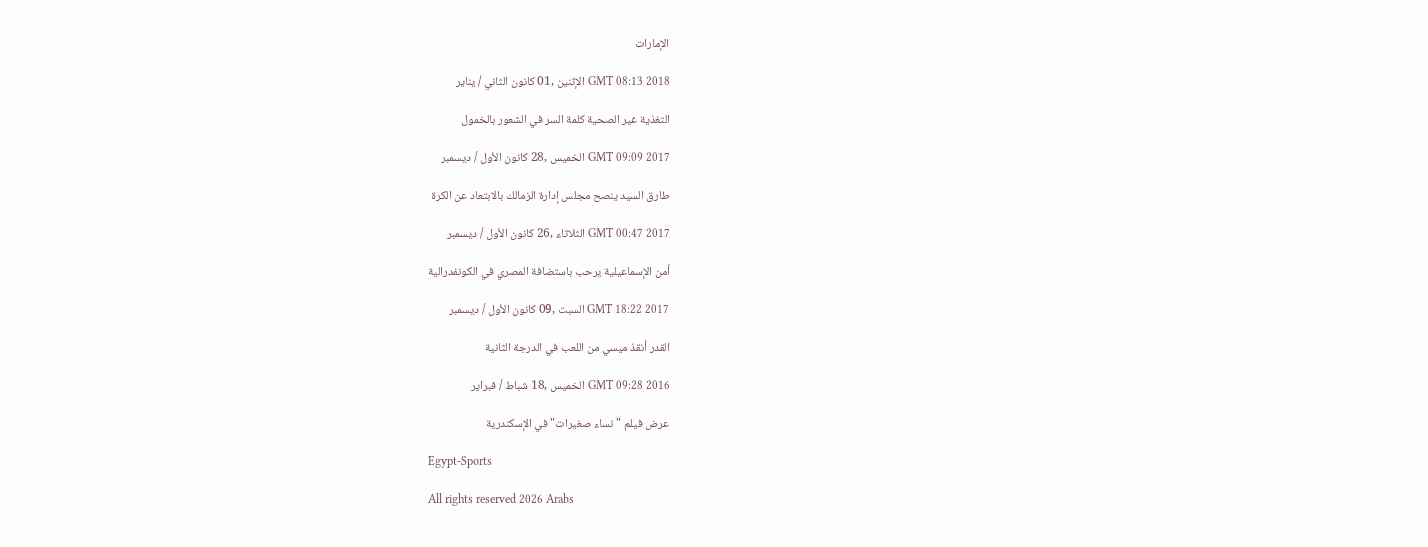الإمارات

GMT 08:13 2018 الإثنين ,01 كانون الثاني / يناير

التغذية غير الصحية كلمة السر في الشعور بالخمول

GMT 09:09 2017 الخميس ,28 كانون الأول / ديسمبر

طارق السيد ينصح مجلس إدارة الزمالك بالابتعاد عن الكرة

GMT 00:47 2017 الثلاثاء ,26 كانون الأول / ديسمبر

أمن الإسماعيلية يرحب باستضافة المصري في الكونفدرالية

GMT 18:22 2017 السبت ,09 كانون الأول / ديسمبر

القدر أنقذ ميسي من اللعب في الدرجة الثانية

GMT 09:28 2016 الخميس ,18 شباط / فبراير

عرض فيلم "نساء صغيرات" في الإسكندرية

Egypt-Sports

All rights reserved 2026 Arabs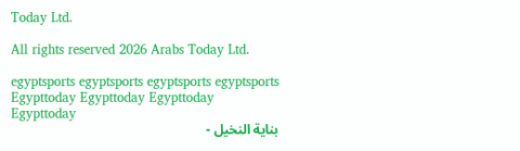Today Ltd.

All rights reserved 2026 Arabs Today Ltd.

egyptsports egyptsports egyptsports egyptsports
Egypttoday Egypttoday Egypttoday
Egypttoday
بناية النخيل -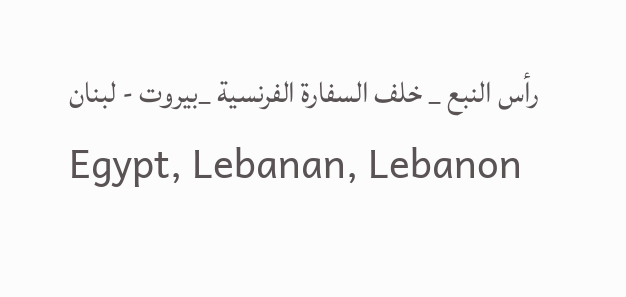رأس النبع _ خلف السفارة الفرنسية _بيروت - لبنان
Egypt, Lebanan, Lebanon